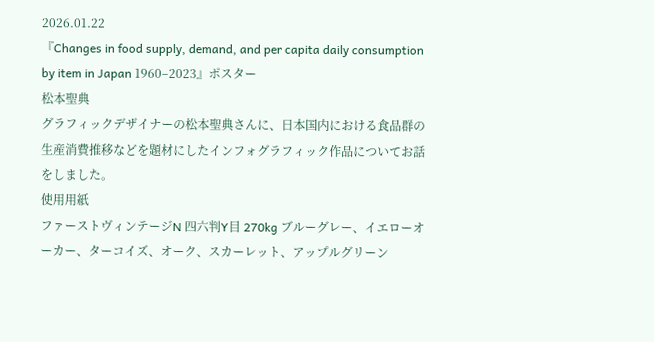2026.01.22
『Changes in food supply, demand, and per capita daily consumption by item in Japan 1960–2023』ポスター
松本聖典
グラフィックデザイナーの松本聖典さんに、日本国内における食品群の生産消費推移などを題材にしたインフォグラフィック作品についてお話をしました。
使用用紙
ファーストヴィンテージN 四六判Y目 270kg ブルーグレー、イエローオーカー、ターコイズ、オーク、スカーレット、アップルグリーン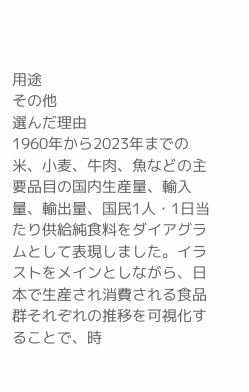用途
その他
選んだ理由
1960年から2023年までの米、小麦、牛肉、魚などの主要品目の国内生産量、輸入量、輸出量、国民1人・1日当たり供給純食料をダイアグラムとして表現しました。イラストをメインとしながら、日本で生産され消費される食品群それぞれの推移を可視化することで、時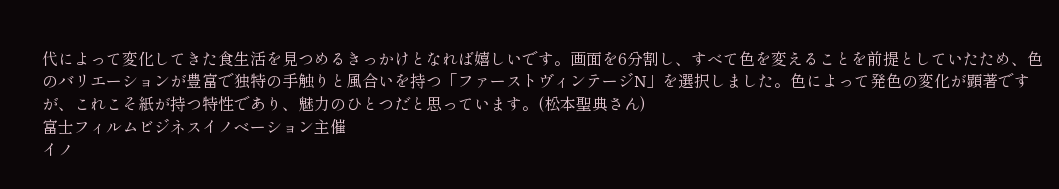代によって変化してきた食生活を見つめるきっかけとなれば嬉しいです。画面を6分割し、すべて色を変えることを前提としていたため、色のバリエーションが豊富で独特の手触りと風合いを持つ「ファーストヴィンテージN」を選択しました。色によって発色の変化が顕著ですが、これこそ紙が持つ特性であり、魅力のひとつだと思っています。(松本聖典さん)
富士フィルムビジネスイノベーション主催
イノ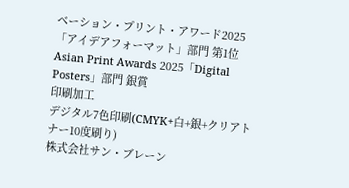ベーション・プリント・アワード2025「アイデアフォーマット」部門 第1位
Asian Print Awards 2025「Digital Posters」部門 銀賞
印刷加工
デジタル7色印刷(CMYK+白+銀+クリアトナー10度刷り)
株式会社サン・ブレーン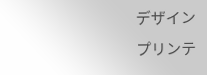デザイン
プリンテ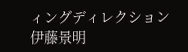ィングディレクション
伊藤景明